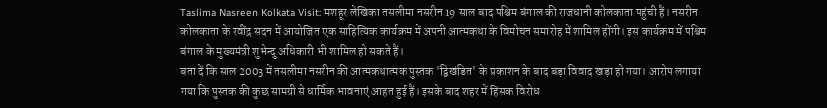Taslima Nasreen Kolkata Visit: मशहूर लेखिका तसलीमा नसरीन 19 साल बाद पश्चिम बंगाल की राजधानी कोलकाता पहुंची हैं। नसरीन कोलकाता के रवींद्र सदन में आयोजित एक साहित्यिक कार्यक्रम में अपनी आत्मकथा के विमोचन समारोह में शामिल होंगी। इस कार्यक्रम में पश्चिम बंगाल के मुख्यमंत्री शुभेन्दु अधिकारी भी शामिल हो सकते हैं।
बता दें कि साल 2003 में तसलीमा नसरीन की आत्मकथात्मक पुस्तक 'द्विखंडित' के प्रकाशन के बाद बड़ा विवाद खड़ा हो गया। आरोप लगाया गया कि पुस्तक की कुछ सामग्री से धार्मिक भावनाएं आहत हुई हैं। इसके बाद शहर में हिंसक विरोध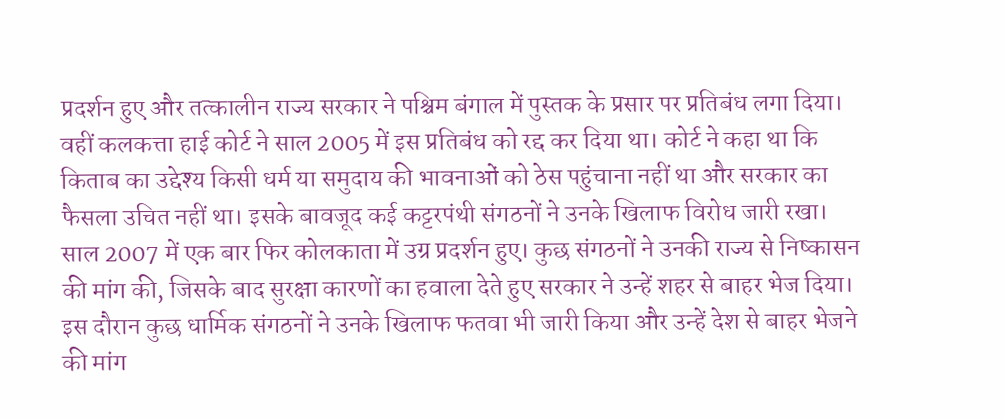प्रदर्शन हुए और तत्कालीन राज्य सरकार ने पश्चिम बंगाल में पुस्तक के प्रसार पर प्रतिबंध लगा दिया।
वहीं कलकत्ता हाई कोर्ट ने साल 2005 में इस प्रतिबंध को रद्द कर दिया था। कोर्ट ने कहा था कि किताब का उद्देश्य किसी धर्म या समुदाय की भावनाओं को ठेस पहुंचाना नहीं था और सरकार का फैसला उचित नहीं था। इसके बावजूद कई कट्टरपंथी संगठनों ने उनके खिलाफ विरोध जारी रखा।
साल 2007 में एक बार फिर कोलकाता में उग्र प्रदर्शन हुए। कुछ संगठनों ने उनकी राज्य से निष्कासन की मांग की, जिसके बाद सुरक्षा कारणों का हवाला देते हुए सरकार ने उन्हें शहर से बाहर भेज दिया।
इस दौरान कुछ धार्मिक संगठनों ने उनके खिलाफ फतवा भी जारी किया और उन्हें देश से बाहर भेजने की मांग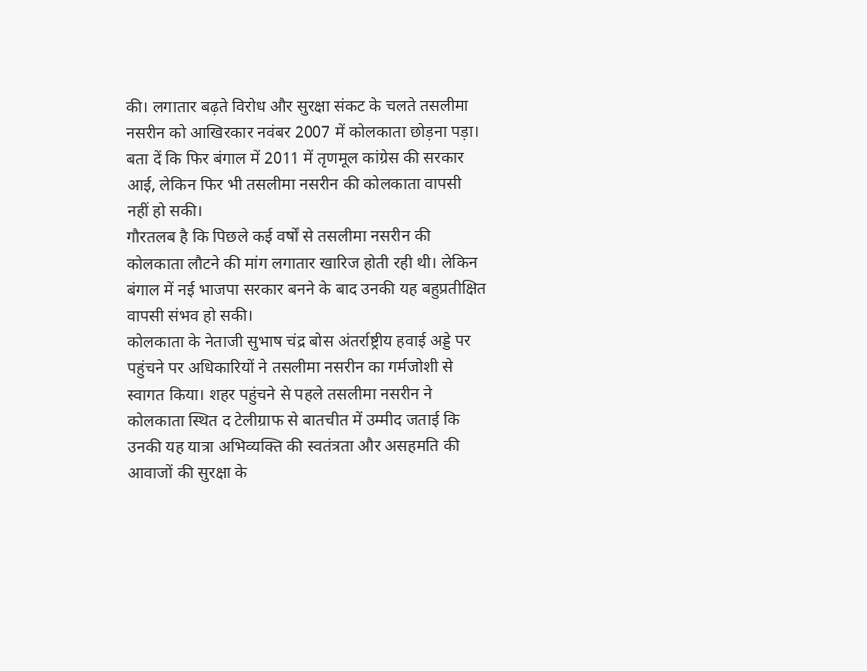की। लगातार बढ़ते विरोध और सुरक्षा संकट के चलते तसलीमा नसरीन को आखिरकार नवंबर 2007 में कोलकाता छोड़ना पड़ा। बता दें कि फिर बंगाल में 2011 में तृणमूल कांग्रेस की सरकार आई, लेकिन फिर भी तसलीमा नसरीन की कोलकाता वापसी नहीं हो सकी।
गौरतलब है कि पिछले कई वर्षों से तसलीमा नसरीन की कोलकाता लौटने की मांग लगातार खारिज होती रही थी। लेकिन बंगाल में नई भाजपा सरकार बनने के बाद उनकी यह बहुप्रतीक्षित वापसी संभव हो सकी।
कोलकाता के नेताजी सुभाष चंद्र बोस अंतर्राष्ट्रीय हवाई अड्डे पर पहुंचने पर अधिकारियों ने तसलीमा नसरीन का गर्मजोशी से स्वागत किया। शहर पहुंचने से पहले तसलीमा नसरीन ने कोलकाता स्थित द टेलीग्राफ से बातचीत में उम्मीद जताई कि उनकी यह यात्रा अभिव्यक्ति की स्वतंत्रता और असहमति की आवाजों की सुरक्षा के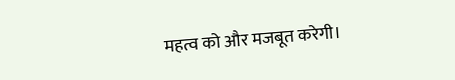महत्व को और मजबूत करेगी।